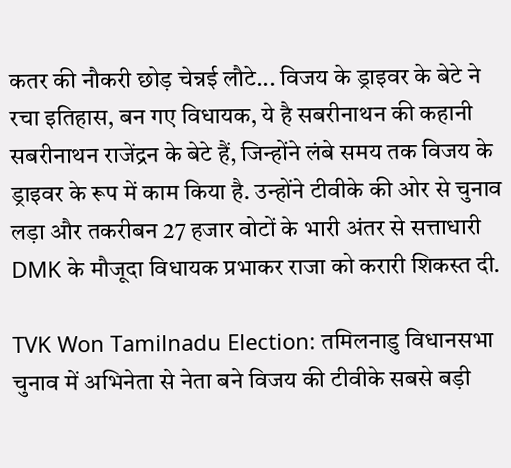कतर की नौकरी छोड़ चेन्नई लौटे... विजय के ड्राइवर के बेटे ने रचा इतिहास, बन गए विधायक, ये है सबरीनाथन की कहानी
सबरीनाथन राजेंद्रन के बेटे हैं, जिन्होंने लंबे समय तक विजय के ड्राइवर के रूप में काम किया है. उन्होंने टीवीके की ओर से चुनाव लड़ा और तकरीबन 27 हजार वोटों के भारी अंतर से सत्ताधारी DMK के मौजूदा विधायक प्रभाकर राजा को करारी शिकस्त दी.

TVK Won Tamilnadu Election: तमिलनाडु विधानसभा चुनाव में अभिनेता से नेता बने विजय की टीवीके सबसे बड़ी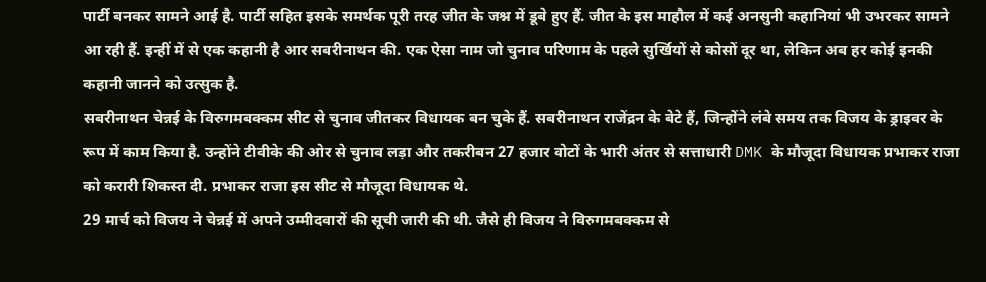पार्टी बनकर सामने आई है. पार्टी सहित इसके समर्थक पूरी तरह जीत के जश्न में डूबे हुए हैं. जीत के इस माहौल में कई अनसुनी कहानियां भी उभरकर सामने आ रही हैं. इन्हीं में से एक कहानी है आर सबरीनाथन की. एक ऐसा नाम जो चुनाव परिणाम के पहले सुर्खियों से कोसों दूर था, लेकिन अब हर कोई इनकी कहानी जानने को उत्सुक है.
सबरीनाथन चेन्नई के विरुगमबक्कम सीट से चुनाव जीतकर विधायक बन चुके हैं. सबरीनाथन राजेंद्रन के बेटे हैं, जिन्होंने लंबे समय तक विजय के ड्राइवर के रूप में काम किया है. उन्होंने टीवीके की ओर से चुनाव लड़ा और तकरीबन 27 हजार वोटों के भारी अंतर से सत्ताधारी DMK के मौजूदा विधायक प्रभाकर राजा को करारी शिकस्त दी. प्रभाकर राजा इस सीट से मौजूदा विधायक थे.
29 मार्च को विजय ने चेन्नई में अपने उम्मीदवारों की सूची जारी की थी. जैसे ही विजय ने विरुगमबक्कम से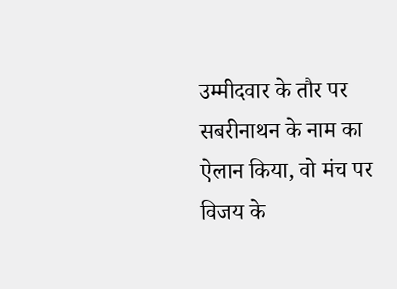उम्मीदवार के तौर पर सबरीनाथन के नाम का ऐलान किया, वो मंच पर विजय के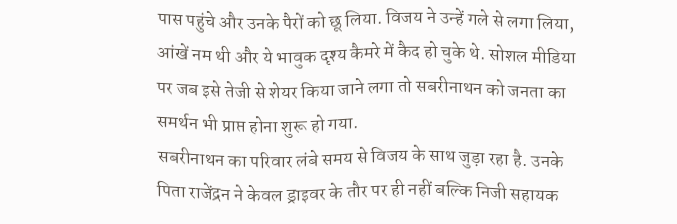पास पहुंचे और उनके पैरों को छू लिया. विजय ने उन्हें गले से लगा लिया, आंखें नम थी और ये भावुक दृश्य कैमरे में कैद हो चुके थे. सोशल मीडिया पर जब इसे तेजी से शेयर किया जाने लगा तो सबरीनाथन को जनता का समर्थन भी प्राप्त होना शुरू हो गया.
सबरीनाथन का परिवार लंबे समय से विजय के साथ जुड़ा रहा है. उनके पिता राजेंद्रन ने केवल ड्राइवर के तौर पर ही नहीं बल्कि निजी सहायक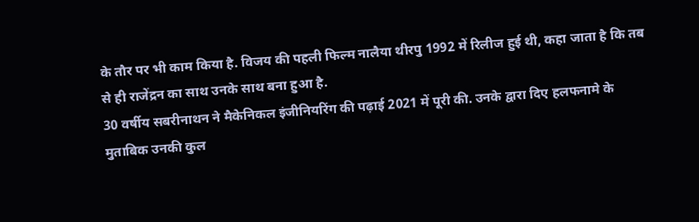के तौर पर भी काम किया है. विजय की पहली फिल्म नालैया थीरपु 1992 में रिलीज हुई थी, कहा जाता है कि तब से ही राजेंद्रन का साथ उनके साथ बना हुआ है.
30 वर्षीय सबरीनाथन ने मैकेनिकल इंजीनियरिंग की पढ़ाई 2021 में पूरी की. उनके द्वारा दिए हलफनामे के मुताबिक उनकी कुल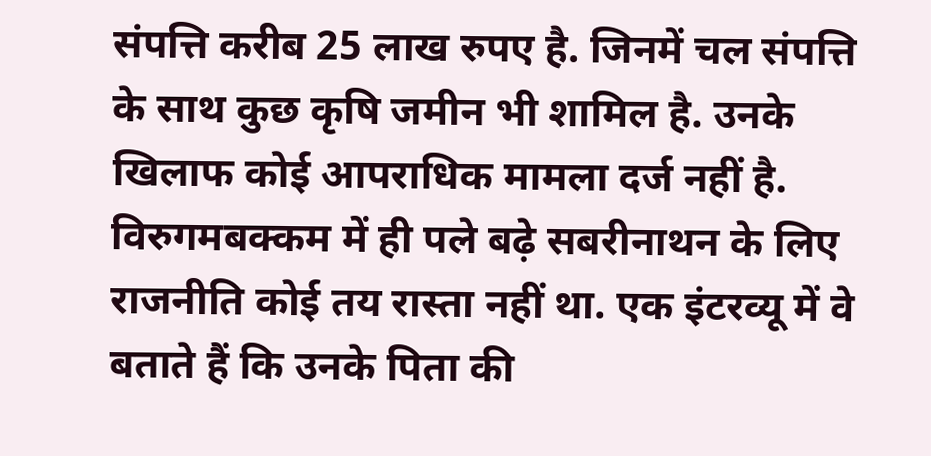संपत्ति करीब 25 लाख रुपए है. जिनमें चल संपत्ति के साथ कुछ कृषि जमीन भी शामिल है. उनके खिलाफ कोई आपराधिक मामला दर्ज नहीं है.
विरुगमबक्कम में ही पले बढ़े सबरीनाथन के लिए राजनीति कोई तय रास्ता नहीं था. एक इंटरव्यू में वे बताते हैं कि उनके पिता की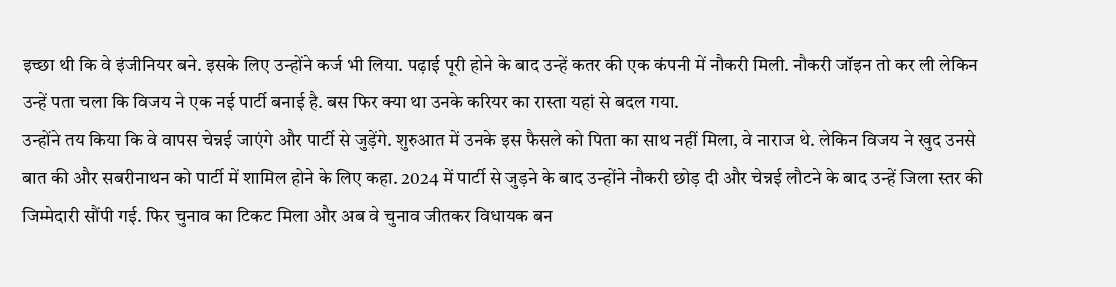इच्छा थी कि वे इंजीनियर बने. इसके लिए उन्होंने कर्ज भी लिया. पढ़ाई पूरी होने के बाद उन्हें कतर की एक कंपनी में नौकरी मिली. नौकरी जॉइन तो कर ली लेकिन उन्हें पता चला कि विजय ने एक नई पार्टी बनाई है. बस फिर क्या था उनके करियर का रास्ता यहां से बदल गया.
उन्होंने तय किया कि वे वापस चेन्नई जाएंगे और पार्टी से जुड़ेंगे. शुरुआत में उनके इस फैसले को पिता का साथ नहीं मिला, वे नाराज थे. लेकिन विजय ने खुद उनसे बात की और सबरीनाथन को पार्टी में शामिल होने के लिए कहा. 2024 में पार्टी से जुड़ने के बाद उन्होंने नौकरी छोड़ दी और चेन्नई लौटने के बाद उन्हें जिला स्तर की जिम्मेदारी सौंपी गई. फिर चुनाव का टिकट मिला और अब वे चुनाव जीतकर विधायक बन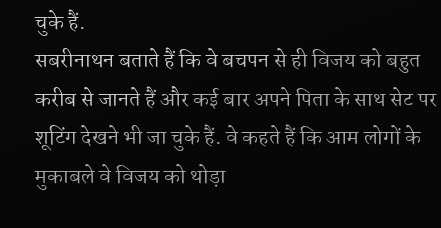चुके हैं.
सबरीनाथन बताते हैं कि वे बचपन से ही विजय को बहुत करीब से जानते हैं और कई बार अपने पिता के साथ सेट पर शूटिंग देखने भी जा चुके हैं. वे कहते हैं कि आम लोगों के मुकाबले वे विजय को थोड़ा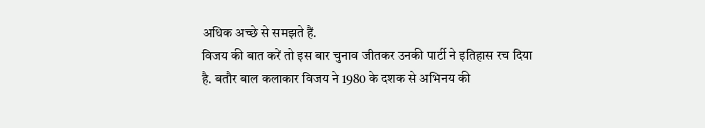अधिक अच्छे से समझते हैं.
विजय की बात करें तो इस बार चुनाव जीतकर उनकी पार्टी ने इतिहास रच दिया है. बतौर बाल कलाकार विजय ने 1980 के दशक से अभिनय की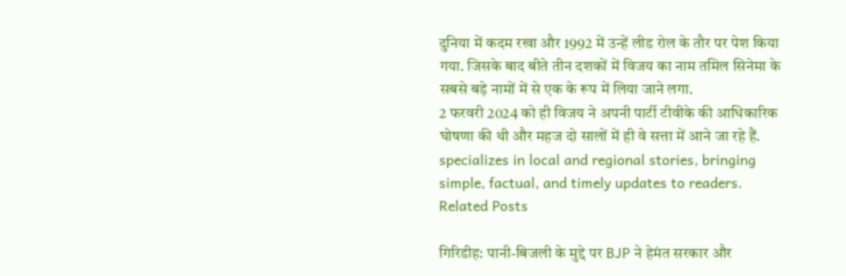दुनिया में कदम रखा और 1992 में उन्हें लीड रोल के तौर पर पेश किया गया. जिसके बाद बीते तीन दशकों में विजय का नाम तमिल सिनेमा के सबसे बड़े नामों में से एक के रूप में लिया जाने लगा.
2 फरवरी 2024 को ही विजय ने अपनी पार्टी टीवीके की आधिकारिक घोषणा की थी और महज दो सालों में ही वे सत्ता में आने जा रहे हैं.
specializes in local and regional stories, bringing simple, factual, and timely updates to readers.
Related Posts

गिरिडीह: पानी-बिजली के मुद्दे पर BJP ने हेमंत सरकार और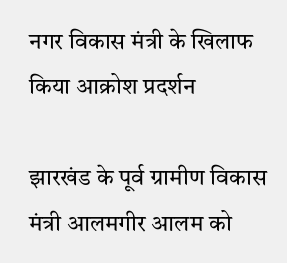नगर विकास मंत्री के खिलाफ किया आक्रोश प्रदर्शन

झारखंड के पूर्व ग्रामीण विकास मंत्री आलमगीर आलम को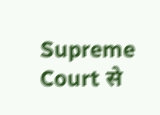Supreme Court से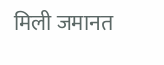मिली जमानत